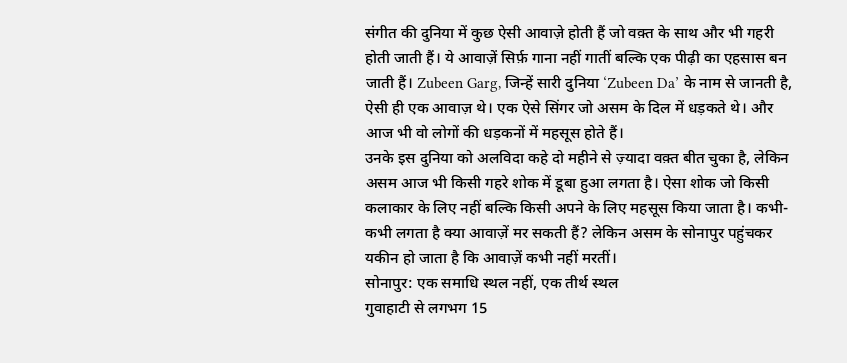संगीत की दुनिया में कुछ ऐसी आवाज़े होती हैं जो वक़्त के साथ और भी गहरी होती जाती हैं। ये आवाज़ें सिर्फ़ गाना नहीं गातीं बल्कि एक पीढ़ी का एहसास बन जाती हैं। Zubeen Garg, जिन्हें सारी दुनिया ‘Zubeen Da’ के नाम से जानती है, ऐसी ही एक आवाज़ थे। एक ऐसे सिंगर जो असम के दिल में धड़कते थे। और आज भी वो लोगों की धड़कनों में महसूस होते हैं।
उनके इस दुनिया को अलविदा कहे दो महीने से ज़्यादा वक़्त बीत चुका है, लेकिन असम आज भी किसी गहरे शोक में डूबा हुआ लगता है। ऐसा शोक जो किसी कलाकार के लिए नहीं बल्कि किसी अपने के लिए महसूस किया जाता है। कभी-कभी लगता है क्या आवाज़ें मर सकती हैं? लेकिन असम के सोनापुर पहुंचकर यकीन हो जाता है कि आवाज़ें कभी नहीं मरतीं।
सोनापुर: एक समाधि स्थल नहीं, एक तीर्थ स्थल
गुवाहाटी से लगभग 15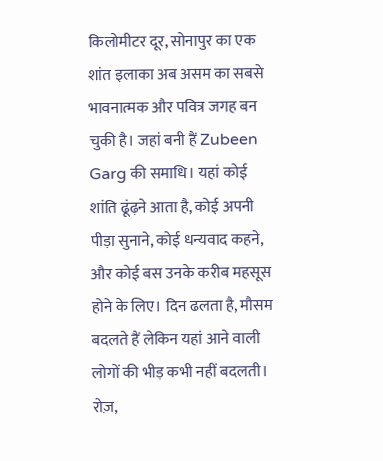किलोमीटर दूर, सोनापुर का एक शांत इलाका अब असम का सबसे भावनात्मक और पवित्र जगह बन चुकी है। जहां बनी हैं Zubeen Garg की समाधि। यहां कोई शांति ढूंढ़ने आता है, कोई अपनी पीड़ा सुनाने, कोई धन्यवाद कहने, और कोई बस उनके करीब महसूस होने के लिए। दिन ढलता है, मौसम बदलते हैं लेकिन यहां आने वाली लोगों की भीड़ कभी नहीं बदलती। रोज़,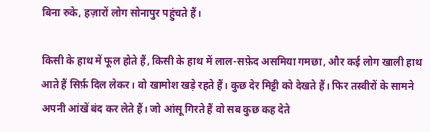बिना रुके, हज़ारों लोग सोनापुर पहुंचते हैं।

किसी के हाथ में फूल होते हैं, किसी के हाथ में लाल-सफ़ेद असमिया गमछा, और कई लोग खाली हाथ आते हैं सिर्फ़ दिल लेकर। वो खामोश खड़े रहते हैं। कुछ देर मिट्टी को देखते हैं। फिर तस्वीरों के सामने अपनी आंखें बंद कर लेते हैं। जो आंसू गिरते हैं वो सब कुछ कह देते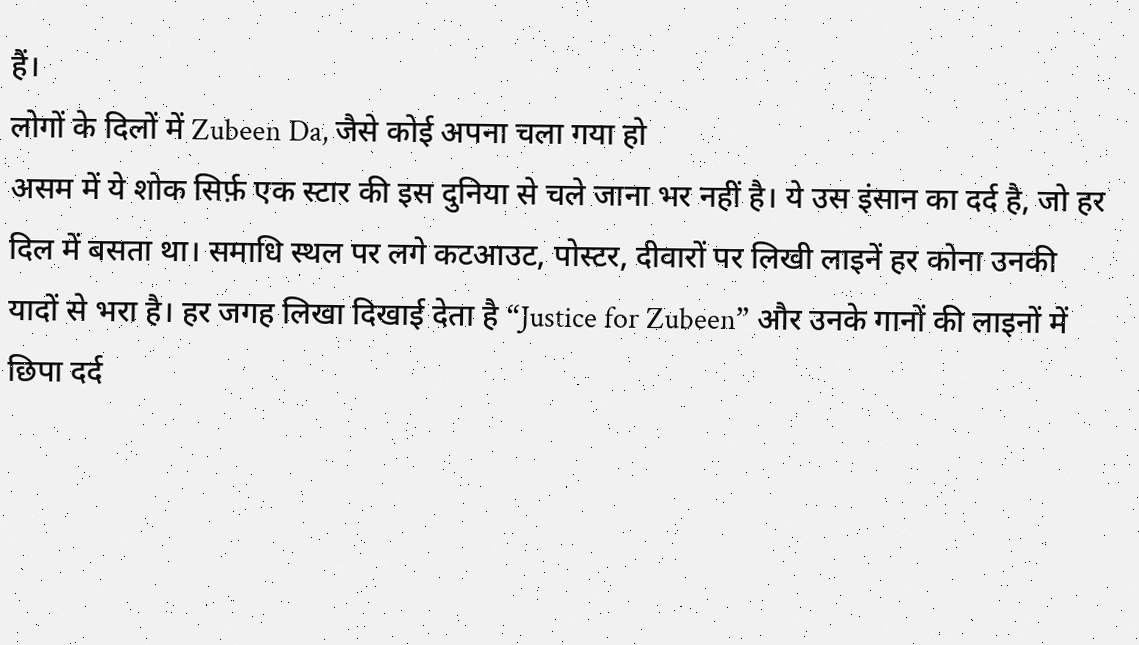हैं।
लोगों के दिलों में Zubeen Da, जैसे कोई अपना चला गया हो
असम में ये शोक सिर्फ़ एक स्टार की इस दुनिया से चले जाना भर नहीं है। ये उस इंसान का दर्द है, जो हर दिल में बसता था। समाधि स्थल पर लगे कटआउट, पोस्टर, दीवारों पर लिखी लाइनें हर कोना उनकी यादों से भरा है। हर जगह लिखा दिखाई देता है “Justice for Zubeen” और उनके गानों की लाइनों में छिपा दर्द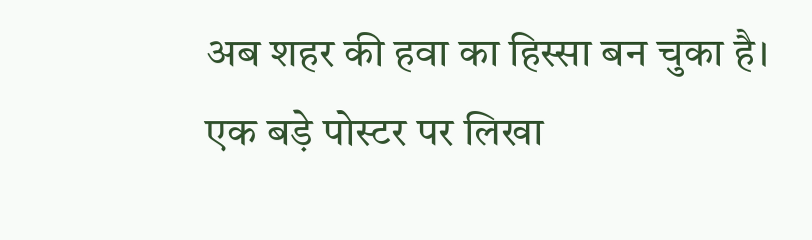अब शहर की हवा का हिस्सा बन चुका है।
एक बड़े पोस्टर पर लिखा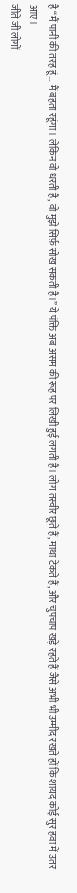है “मैं पानी की तरह हूं… मैं बहता रहूंगा। लेकिन वो धरती है, वो मुझे सिर्फ़ सोख सकती है।” ये पंक्ति अब असम की रूह पर लिखी हुई लगती है। लोग तस्वीर छूते हैं, माथा टेकते हैं, और चुपचाप खड़े रहते हैं जैसे अभी भी उम्मीद रखते हों कि शायद कोई सुर हवा में उतर आए।
जीते जी लोगों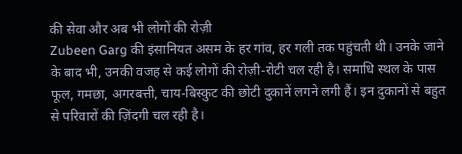की सेवा और अब भी लोगों की रोज़ी
Zubeen Garg की इंसानियत असम के हर गांव, हर गली तक पहुंचती थी। उनके जाने के बाद भी, उनकी वजह से कई लोगों की रोज़ी-रोटी चल रही है। समाधि स्थल के पास फूल, गमछा, अगरबत्ती, चाय-बिस्कुट की छोटी दुकानें लगने लगी हैं। इन दुकानों से बहुत से परिवारों की ज़िंदगी चल रही है।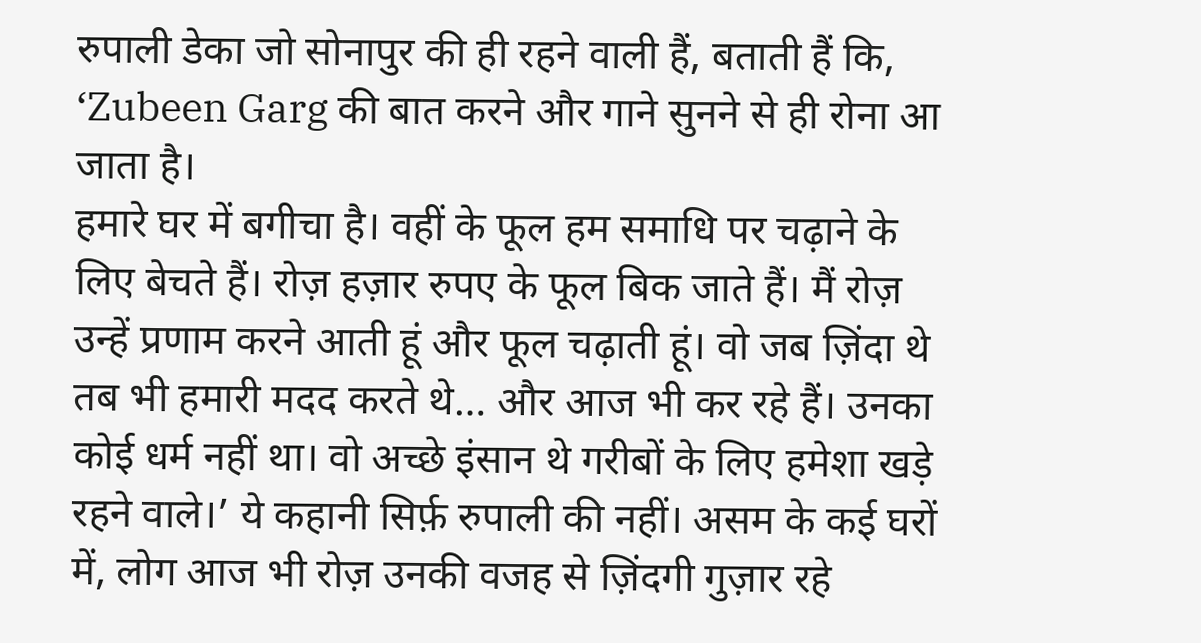रुपाली डेका जो सोनापुर की ही रहने वाली हैं, बताती हैं कि, ‘Zubeen Garg की बात करने और गाने सुनने से ही रोना आ जाता है।
हमारे घर में बगीचा है। वहीं के फूल हम समाधि पर चढ़ाने के लिए बेचते हैं। रोज़ हज़ार रुपए के फूल बिक जाते हैं। मैं रोज़ उन्हें प्रणाम करने आती हूं और फूल चढ़ाती हूं। वो जब ज़िंदा थे तब भी हमारी मदद करते थे… और आज भी कर रहे हैं। उनका कोई धर्म नहीं था। वो अच्छे इंसान थे गरीबों के लिए हमेशा खड़े रहने वाले।’ ये कहानी सिर्फ़ रुपाली की नहीं। असम के कई घरों में, लोग आज भी रोज़ उनकी वजह से ज़िंदगी गुज़ार रहे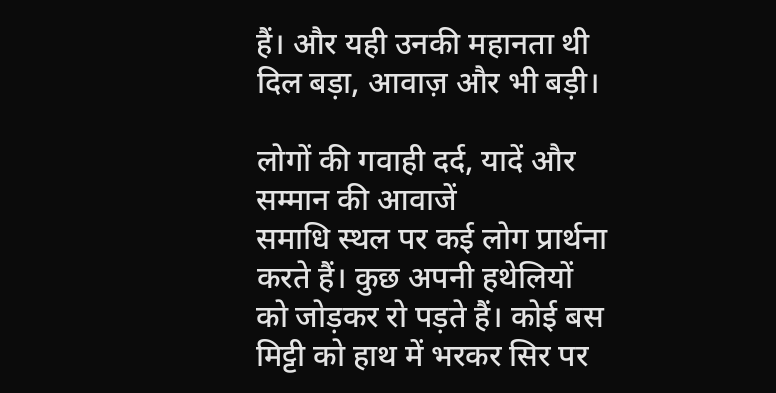हैं। और यही उनकी महानता थी दिल बड़ा, आवाज़ और भी बड़ी।

लोगों की गवाही दर्द, यादें और सम्मान की आवाजें
समाधि स्थल पर कई लोग प्रार्थना करते हैं। कुछ अपनी हथेलियों को जोड़कर रो पड़ते हैं। कोई बस मिट्टी को हाथ में भरकर सिर पर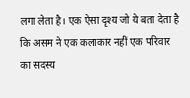लगा लेता है। एक ऐसा दृश्य जो ये बता देता है कि असम ने एक कलाकार नहीं एक परिवार का सदस्य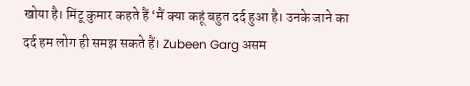खोया है। मिंटू कुमार कहते हैं ‘मैं क्या कहूं बहुत दर्द हुआ है। उनके जाने का दर्द हम लोग ही समझ सकते हैं। Zubeen Garg असम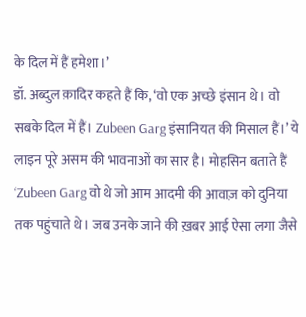के दिल में हैं हमेशा।’
डॉ. अब्दुल क़ादिर कहते हैं कि, ‘वो एक अच्छे इंसान थे। वो सबके दिल में हैं। Zubeen Garg इंसानियत की मिसाल हैं।’ ये लाइन पूरे असम की भावनाओं का सार है। मोहसिन बताते हैं ‘Zubeen Garg वो थे जो आम आदमी की आवाज़ को दुनिया तक पहुंचाते थे। जब उनके जाने की ख़बर आई ऐसा लगा जैसे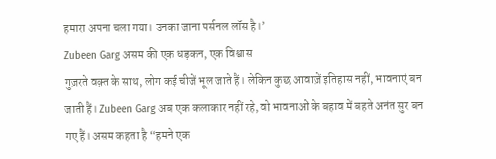हमारा अपना चला गया। उनका जाना पर्सनल लॉस है।’
Zubeen Garg असम की एक धड़कन, एक विश्वास
गुज़रते वक़्त के साथ, लोग कई चीजें भूल जाते हैं। लेकिन कुछ आवाज़ें इतिहास नहीं, भावनाएं बन जाती हैं। Zubeen Garg अब एक कलाकार नहीं रहे, वो भावनाओं के बहाव में बहते अनंत सुर बन गए हैं। असम कहता है “हमने एक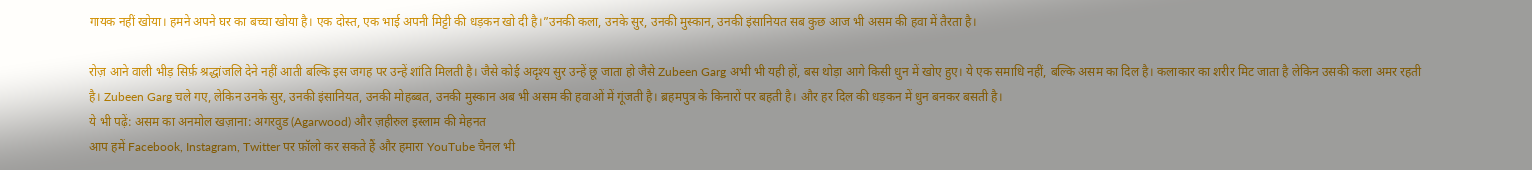गायक नहीं खोया। हमने अपने घर का बच्चा खोया है। एक दोस्त, एक भाई अपनी मिट्टी की धड़कन खो दी है।”उनकी कला, उनके सुर, उनकी मुस्कान, उनकी इंसानियत सब कुछ आज भी असम की हवा में तैरता है।

रोज़ आने वाली भीड़ सिर्फ़ श्रद्धांजलि देने नहीं आती बल्कि इस जगह पर उन्हें शांति मिलती है। जैसे कोई अदृश्य सुर उन्हें छू जाता हो जैसे Zubeen Garg अभी भी यही हों, बस थोड़ा आगे किसी धुन में खोए हुए। ये एक समाधि नहीं, बल्कि असम का दिल है। कलाकार का शरीर मिट जाता है लेकिन उसकी कला अमर रहती है। Zubeen Garg चले गए, लेकिन उनके सुर, उनकी इंसानियत, उनकी मोहब्बत, उनकी मुस्कान अब भी असम की हवाओं में गूंजती है। ब्रहमपुत्र के किनारों पर बहती है। और हर दिल की धड़कन में धुन बनकर बसती है।
ये भी पढ़ें: असम का अनमोल खज़ाना: अगरवुड (Agarwood) और ज़हीरुल इस्लाम की मेहनत
आप हमें Facebook, Instagram, Twitter पर फ़ॉलो कर सकते हैं और हमारा YouTube चैनल भी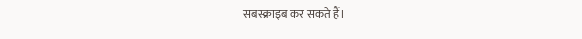सबस्क्राइब कर सकते हैं।